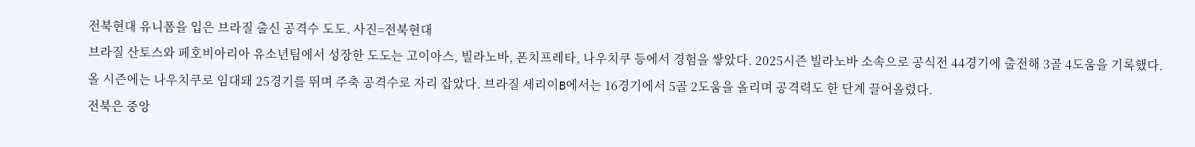전북현대 유니폼을 입은 브라질 출신 공격수 도도. 사진=전북현대
브라질 산토스와 페호비아리아 유소년팀에서 성장한 도도는 고이아스, 빌라노바, 폰치프레타, 나우치쿠 등에서 경험을 쌓았다. 2025시즌 빌라노바 소속으로 공식전 44경기에 출전해 3골 4도움을 기록했다.
올 시즌에는 나우치쿠로 임대돼 25경기를 뛰며 주축 공격수로 자리 잡았다. 브라질 세리이B에서는 16경기에서 5골 2도움을 올리며 공격력도 한 단계 끌어올렸다.
전북은 중앙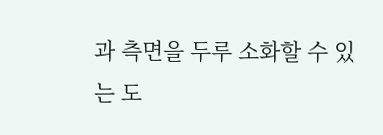과 측면을 두루 소화할 수 있는 도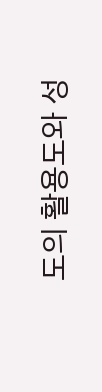도의 활용도와 성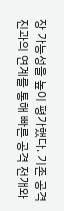장 가능성을 높이 평가했다. 기존 공격진과의 연계를 통해 빠른 공격 전개와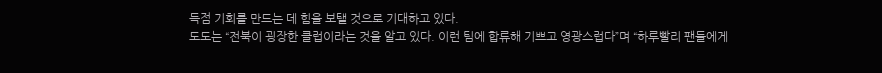득점 기회를 만드는 데 힘을 보탤 것으로 기대하고 있다.
도도는 “전북이 굉장한 클럽이라는 것을 알고 있다. 이런 팀에 합류해 기쁘고 영광스럽다”며 “하루빨리 팬들에게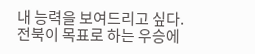내 능력을 보여드리고 싶다. 전북이 목표로 하는 우승에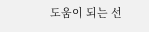도움이 되는 선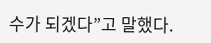수가 되겠다”고 말했다.